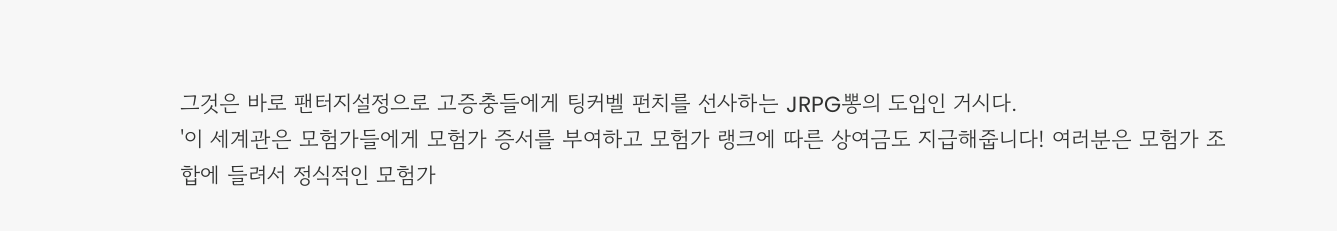그것은 바로 팬터지설정으로 고증충들에게 팅커벨 펀치를 선사하는 JRPG뽕의 도입인 거시다.
'이 세계관은 모험가들에게 모험가 증서를 부여하고 모험가 랭크에 따른 상여금도 지급해줍니다! 여러분은 모험가 조합에 들려서 정식적인 모험가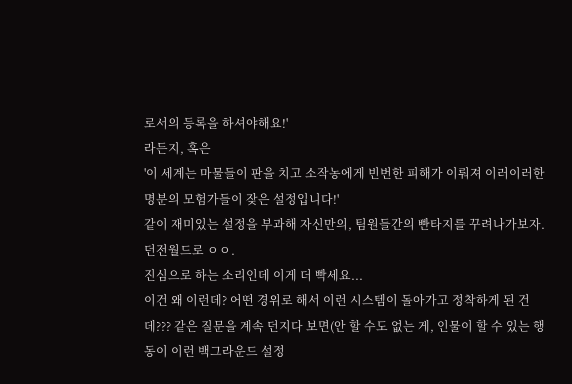로서의 등록을 하셔야해요!'
라든지, 혹은
'이 세계는 마물들이 판을 치고 소작농에게 빈번한 피해가 이뤄져 이러이러한 명분의 모험가들이 잦은 설정입니다!'
같이 재미있는 설정을 부과해 자신만의, 팀원들간의 빤타지를 꾸려나가보자.
던전월드로 ㅇㅇ.
진심으로 하는 소리인데 이게 더 빡세요...
이건 왜 이런데? 어떤 경위로 해서 이런 시스템이 돌아가고 정착하게 된 건데??? 같은 질문을 계속 던지다 보면(안 할 수도 없는 게, 인물이 할 수 있는 행동이 이런 백그라운드 설정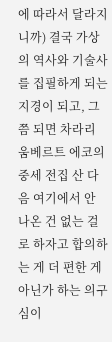에 따라서 달라지니까) 결국 가상의 역사와 기술사를 집필하게 되는 지경이 되고, 그쯤 되면 차라리 움베르트 에코의 중세 전집 산 다음 여기에서 안 나온 건 없는 걸로 하자고 합의하는 게 더 편한 게 아닌가 하는 의구심이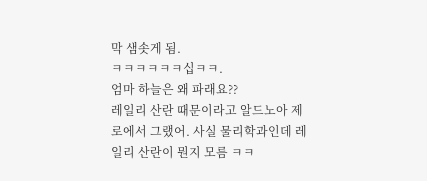막 샘솟게 됨.
ㅋㅋㅋㅋㅋㅋ십ㅋㅋ.
엄마 하늘은 왜 파래요??
레일리 산란 때문이라고 알드노아 제로에서 그랬어. 사실 물리학과인데 레일리 산란이 뭔지 모름 ㅋㅋ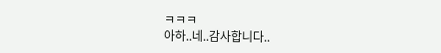ㅋㅋㅋ
아하..네..감사합니다..